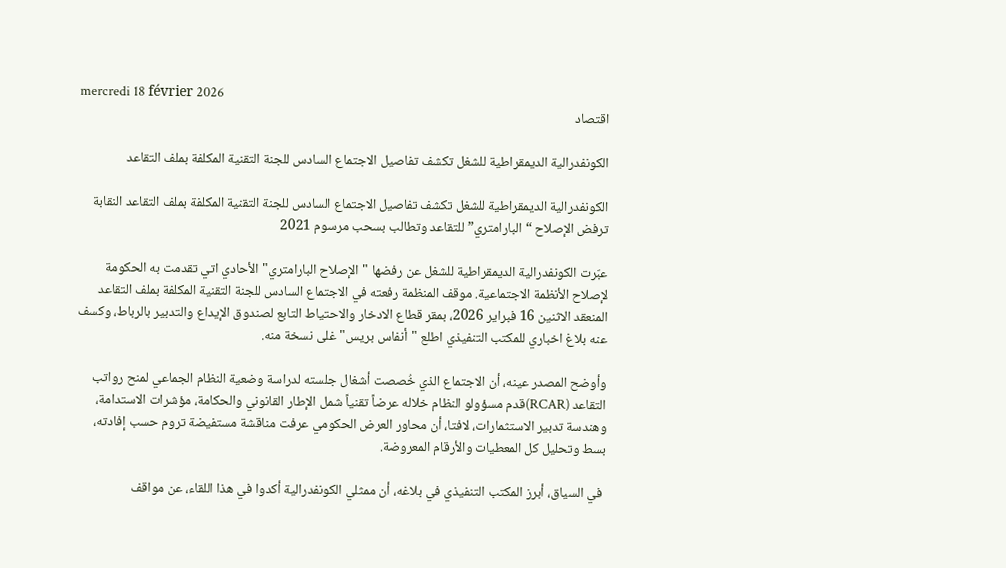mercredi 18 février 2026
اقتصاد

الكونفدرالية الديمقراطية للشغل تكشف تفاصيل الاجتماع السادس للجنة التقنية المكلفة بملف التقاعد

الكونفدرالية الديمقراطية للشغل تكشف تفاصيل الاجتماع السادس للجنة التقنية المكلفة بملف التقاعد النقابة ترفض الإصلاح “البارامتري” للتقاعد وتطالب بسحب مرسوم 2021

عبّرت الكونفدرالية الديمقراطية للشغل عن رفضها "الإصلاح البارامتري" الأحادي اتي تقدمت به الحكومة لإصلاح الأنظمة الاجتماعية. موقف المنظمة رفعته في الاجتماع السادس للجنة التقنية المكلفة بملف التقاعد المنعقد الاثنين 16 فبراير 2026، بمقر قطاع الادخار والاحتياط التابع لصندوق الإيداع والتدبير بالرباط، وكسف عنه بلاغ اخباري للمكتب التنفيذي اطلع "أنفاس بريس" غلى نسخة منه.

وأوضح المصدر عينه، أن الاجتماع الذي خُصصت أشغال جلسته لدراسة وضعية النظام الجماعي لمنح رواتب التقاعد (RCAR)قدم مسؤولو النظام خلاله عرضاً تقنياً شمل الإطار القانوني والحكامة، مؤشرات الاستدامة، وهندسة تدبير الاستثمارات، لافتا، أن محاور العرض الحكومي عرفت مناقشة مستفيضة تروم حسب إفادته، بسط وتحليل كل المعطيات والأرقام المعروضة.

 في السياق، أبرز المكتب التنفيذي في بلاغه، أن ممثلي الكونفدرالية أكدوا في هذا اللقاء، عن مواقف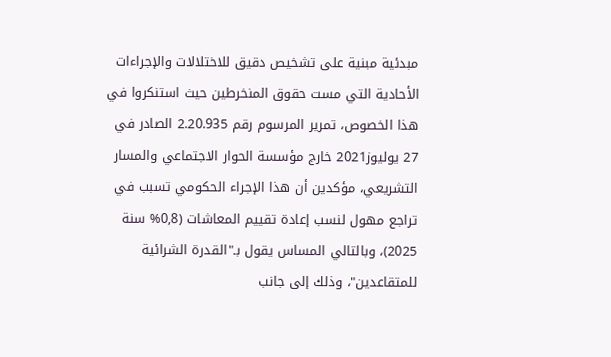مبدئية مبنية على تشخيص دقيق للاختلالات والإجراءات الأحادية التي مست حقوق المنخرطين حيث استنكروا في هذا الخصوص، تمرير المرسوم رقم 2.20.935 الصادر في 27 يوليوز2021 خارج مؤسسة الحوار الاجتماعي والمسار التشريعي، مؤكدين أن هذا الإجراء الحكومي تسبب في تراجع مهول لنسب إعادة تقييم المعاشات (0,8% سنة 2025)، وبالتالي المساس يقول بـ"القدرة الشرائية للمتقاعدين"، وذلك إلى جانب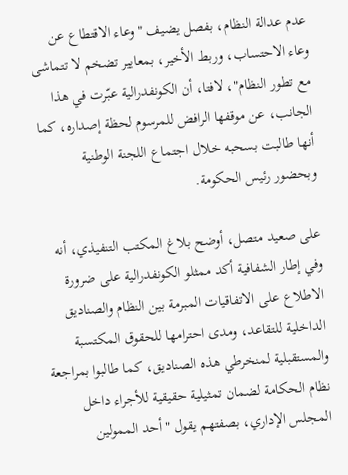عدم عدالة النظام، بفصل يضيف "وعاء الاقتطاع عن وعاء الاحتساب، وربط الأخير، بمعايير تضخم لا تتماشى مع تطور النظام"، لافتا، أن الكونفدرالية عبّرت في هذا الجانب، عن موقفها الرافض للمرسوم لحظة إصداره، كما أنها طالبت بسحبه خلال اجتماع اللجنة الوطنية وبحضور رئيس الحكومة.

على صعيد متصل، أوضح بلاغ المكتب التنفيذي، أنه وفي إطار الشفافية أكد ممثلو الكونفدرالية على ضرورة الاطلاع على الاتفاقيات المبرمة بين النظام والصناديق الداخلية للتقاعد، ومدى احترامها للحقوق المكتسبة والمستقبلية لمنخرطي هذه الصناديق، كما طالبوا بمراجعة نظام الحكامة لضمان تمثيلية حقيقية للأجراء داخل المجلس الإداري، بصفتهم يقول "أحد الممولين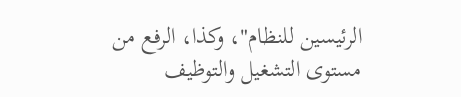الرئيسين للنظام"، وكذا، الرفع من مستوى التشغيل والتوظيف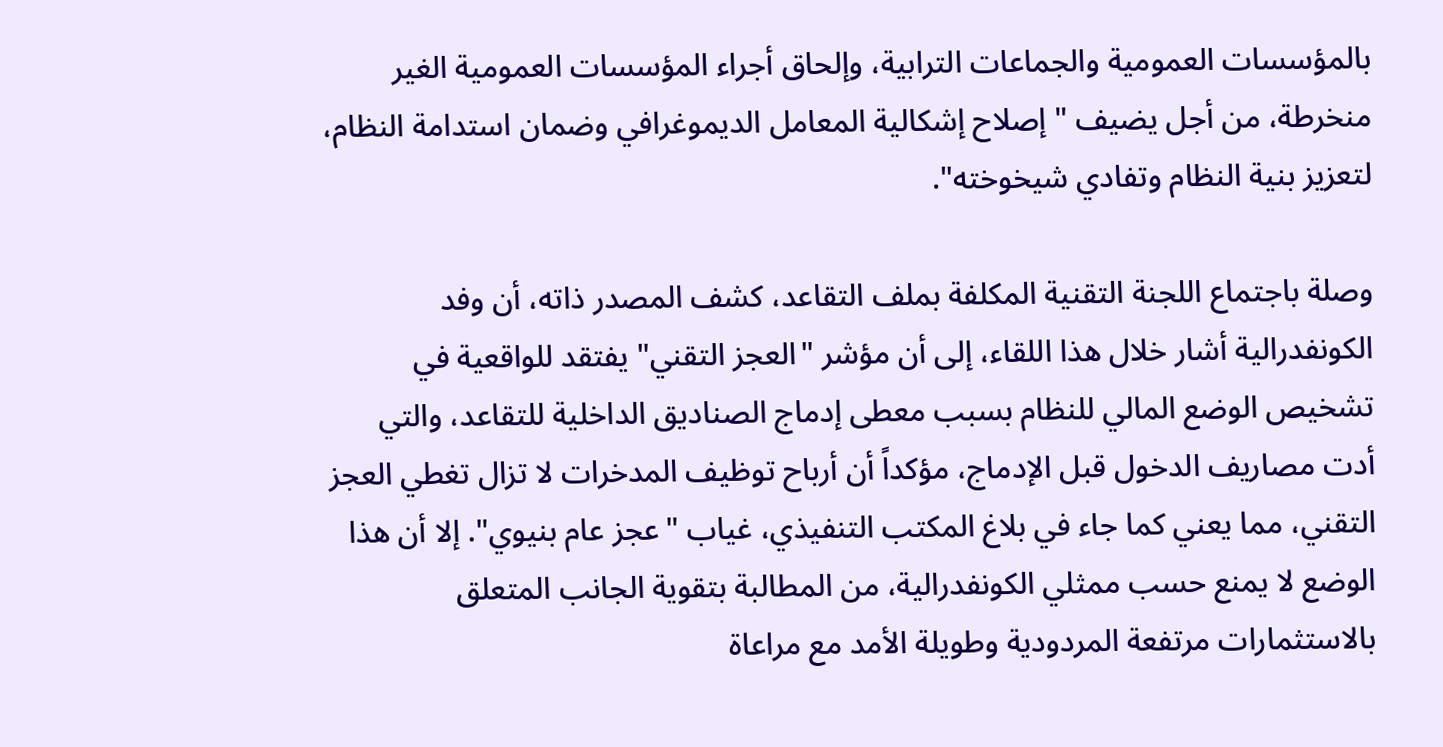بالمؤسسات العمومية والجماعات الترابية، وإلحاق أجراء المؤسسات العمومية الغير منخرطة، من أجل يضيف " إصلاح إشكالية المعامل الديموغرافي وضمان استدامة النظام، لتعزيز بنية النظام وتفادي شيخوخته".

وصلة باجتماع اللجنة التقنية المكلفة بملف التقاعد، كشف المصدر ذاته، أن وفد الكونفدرالية أشار خلال هذا اللقاء، إلى أن مؤشر "العجز التقني" يفتقد للواقعية في تشخيص الوضع المالي للنظام بسبب معطى إدماج الصناديق الداخلية للتقاعد، والتي أدت مصاريف الدخول قبل الإدماج، مؤكداً أن أرباح توظيف المدخرات لا تزال تغطي العجز التقني، مما يعني كما جاء في بلاغ المكتب التنفيذي، غياب "عجز عام بنيوي". إلا أن هذا الوضع لا يمنع حسب ممثلي الكونفدرالية، من المطالبة بتقوية الجانب المتعلق بالاستثمارات مرتفعة المردودية وطويلة الأمد مع مراعاة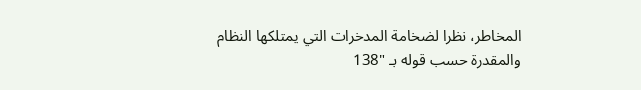المخاطر، نظرا لضخامة المدخرات التي يمتلكها النظام والمقدرة حسب قوله بـ "138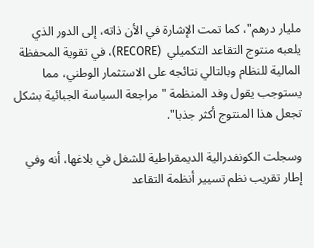مليار درهم"، كما تمت الإشارة في الأن ذاته، إلى الدور الذي يلعبه منتوج التقاعد التكميلي  (RECORE)، في تقوية المحفظة المالية للنظام وبالتالي نتائجه على الاستثمار الوطني، مما يستوجب يقول وفد المنظمة "مراجعة السياسة الجبائية بشكل تجعل هذا المنتوج أكثر جذبا".

وسجلت الكونفدرالية الديمقراطية للشغل في بلاغها، أنه وفي إطار تقريب نظم تسيير أنظمة التقاعد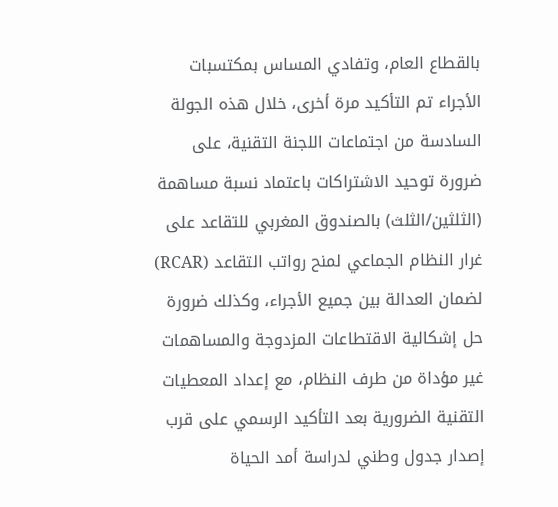بالقطاع العام، وتفادي المساس بمكتسبات الأجراء تم التأكيد مرة أخرى، خلال هذه الجولة السادسة من اجتماعات اللجنة التقنية، على ضرورة توحيد الاشتراكات باعتماد نسبة مساهمة (الثلثين/الثلث) بالصندوق المغربي للتقاعد على غرار النظام الجماعي لمنح رواتب التقاعد (RCAR) لضمان العدالة بين جميع الأجراء، وكذلك ضرورة حل إشكالية الاقتطاعات المزدوجة والمساهمات غير مؤداة من طرف النظام، مع إعداد المعطيات التقنية الضرورية بعد التأكيد الرسمي على قرب إصدار جدول وطني لدراسة أمد الحياة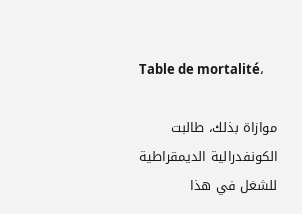Table de mortalité،

موازاة بذلك، طالبت الكونفدرالية الديمقراطية للشغل في هذا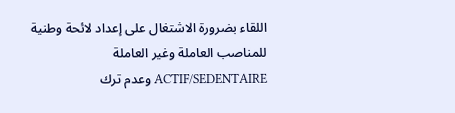اللقاء بضرورة الاشتغال على إعداد لائحة وطنية للمناصب العاملة وغير العاملة ACTIF/SEDENTAIRE وعدم ترك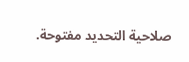صلاحية التحديد مفتوحة.